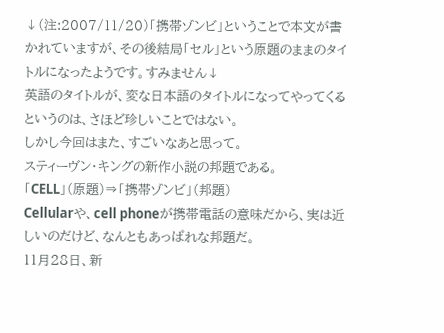↓(注:2007/11/20)「携帯ゾンビ」ということで本文が書かれていますが、その後結局「セル」という原題のままのタイトルになったようです。すみません↓
英語のタイトルが、変な日本語のタイトルになってやってくるというのは、さほど珍しいことではない。
しかし今回はまた、すごいなあと思って。
スティーヴン・キングの新作小説の邦題である。
「CELL」(原題)⇒「携帯ゾンビ」(邦題)
Cellularや、cell phoneが携帯電話の意味だから、実は近しいのだけど、なんともあっぱれな邦題だ。
11月28日、新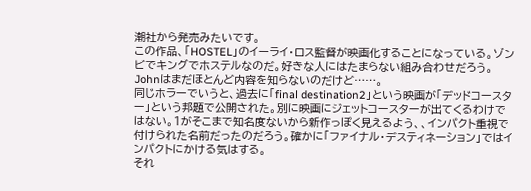潮社から発売みたいです。
この作品、「HOSTEL」のイーライ・ロス監督が映画化することになっている。ゾンビでキングでホステルなのだ。好きな人にはたまらない組み合わせだろう。Johnはまだほとんど内容を知らないのだけど……。
同じホラーでいうと、過去に「final destination2」という映画が「デッドコースター」という邦題で公開された。別に映画にジェットコースターが出てくるわけではない。1がそこまで知名度ないから新作っぽく見えるよう、、インパクト重視で付けられた名前だったのだろう。確かに「ファイナル・デスティネーション」ではインパクトにかける気はする。
それ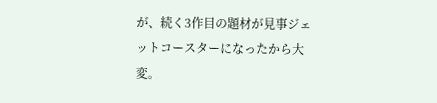が、続く3作目の題材が見事ジェットコースターになったから大変。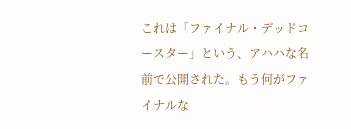これは「ファイナル・デッドコースター」という、アハハな名前で公開された。もう何がファイナルな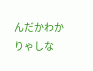んだかわかりゃしな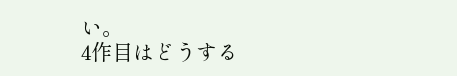い。
4作目はどうする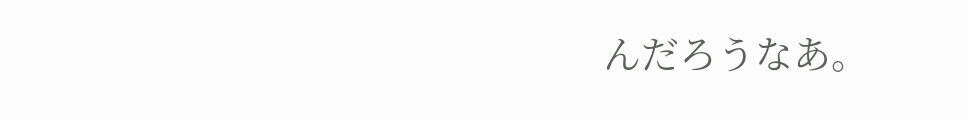んだろうなあ。